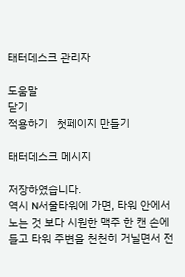태터데스크 관리자

도움말
닫기
적용하기   첫페이지 만들기

태터데스크 메시지

저장하였습니다.
역시 N서울타워에 가면, 타워 안에서 노는 것 보다 시원한 맥주 한 캔 손에 들고 타워 주변을 천천히 거닐면서 전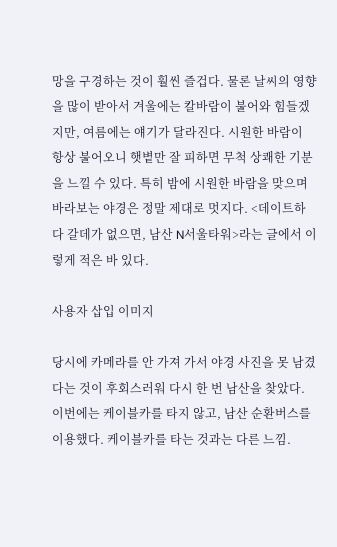망을 구경하는 것이 훨씬 즐겁다. 물론 날씨의 영향을 많이 받아서 겨울에는 칼바람이 불어와 힘들겠지만, 여름에는 얘기가 달라진다. 시원한 바람이 항상 불어오니 햇볕만 잘 피하면 무척 상쾌한 기분을 느낄 수 있다. 특히 밤에 시원한 바람을 맞으며 바라보는 야경은 정말 제대로 멋지다. <데이트하다 갈데가 없으면, 남산 N서울타워>라는 글에서 이렇게 적은 바 있다.

사용자 삽입 이미지

당시에 카메라를 안 가져 가서 야경 사진을 못 남겼다는 것이 후회스러워 다시 한 번 남산을 찾았다. 이번에는 케이블카를 타지 않고, 남산 순환버스를 이용했다. 케이블카를 타는 것과는 다른 느낌.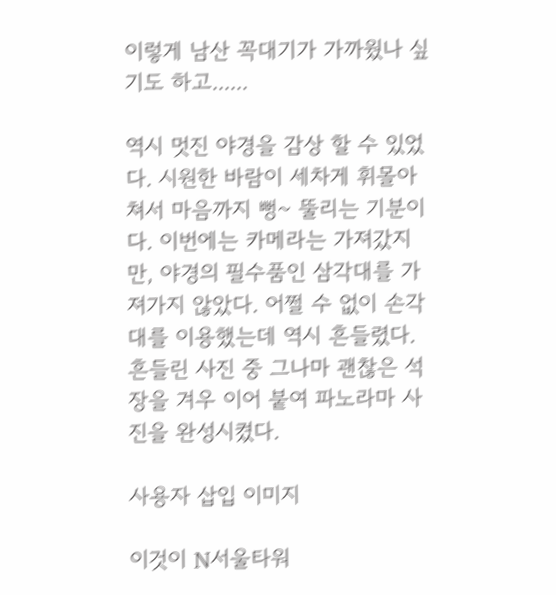이렇게 남산 꼭대기가 가까웠나 싶기도 하고......

역시 멋진 야경을 감상 할 수 있었다. 시원한 바람이 세차게 휘몰아쳐서 마음까지 뻥~ 뚤리는 기분이다. 이번에는 카메라는 가져갔지만, 야경의 필수품인 삼각대를 가져가지 않았다. 어쩔 수 없이 손각대를 이용했는데 역시 흔들렸다. 흔들린 사진 중 그나마 괜찮은 석장을 겨우 이어 붙여 파노라마 사진을 완성시켰다.

사용자 삽입 이미지

이것이 N서울타워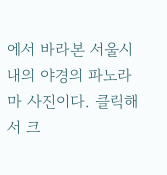에서 바라본 서울시내의 야경의 파노라마 사진이다. 클릭해서 크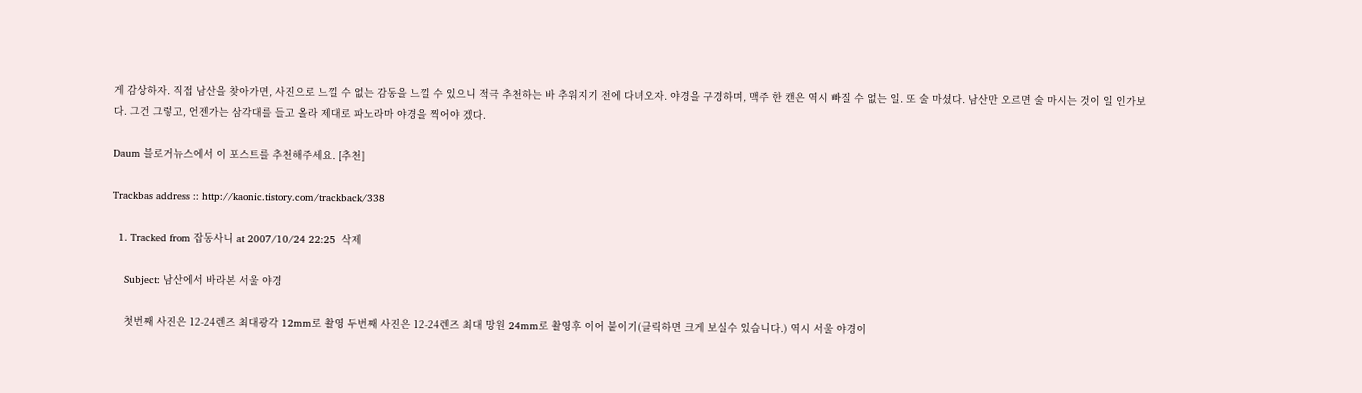게 감상하자. 직접 남산을 찾아가면, 사진으로 느낄 수 없는 감동을 느낄 수 있으니 적극 추천하는 바 추워지기 전에 다녀오자. 야경을 구경하며, 맥주 한 캔은 역시 빠질 수 없는 일. 또 술 마셨다. 남산만 오르면 술 마시는 것이 일 인가보다. 그건 그렇고, 언젠가는 삼각대를 들고 올라 제대로 파노라마 야경을 찍어야 겠다.

Daum 블로거뉴스에서 이 포스트를 추천해주세요. [추천]

Trackbas address :: http://kaonic.tistory.com/trackback/338

  1. Tracked from 잡동사니 at 2007/10/24 22:25  삭제

    Subject: 남산에서 바라본 서울 야경

    첫번째 사진은 12-24렌즈 최대광각 12mm로 촬영 두번째 사진은 12-24렌즈 최대 망원 24mm로 촬영후 이어 붙이기(클릭하면 크게 보실수 있습니다.) 역시 서울 야경이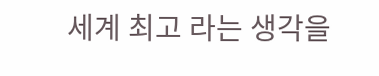세계 최고 라는 생각을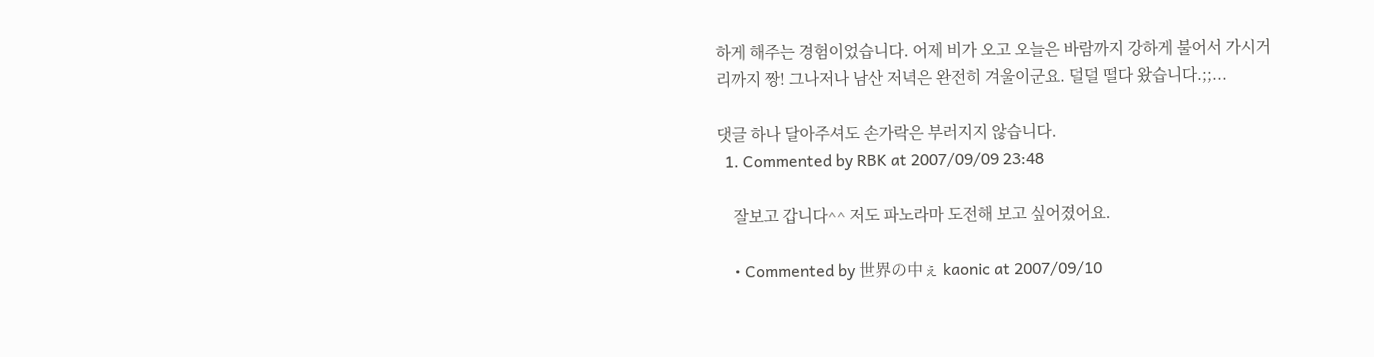하게 해주는 경험이었습니다. 어제 비가 오고 오늘은 바람까지 강하게 불어서 가시거리까지 짱! 그나저나 남산 저녁은 완전히 겨울이군요. 덜덜 떨다 왔습니다.;;...

댓글 하나 달아주셔도 손가락은 부러지지 않습니다.
  1. Commented by RBK at 2007/09/09 23:48

    잘보고 갑니다^^ 저도 파노라마 도전해 보고 싶어졌어요.

    • Commented by 世界の中ぇ kaonic at 2007/09/10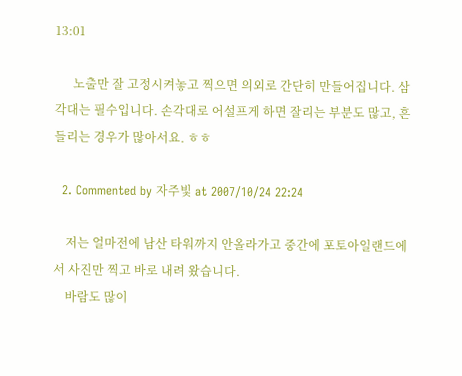13:01

      노출만 잘 고정시켜놓고 찍으면 의외로 간단히 만들어집니다. 삼각대는 필수입니다. 손각대로 어설프게 하면 잘리는 부분도 많고, 흔들리는 경우가 많아서요. ㅎㅎ

  2. Commented by 자주빛 at 2007/10/24 22:24

    저는 얼마전에 남산 타워까지 안올라가고 중간에 포토아일랜드에서 사진만 찍고 바로 내려 왔습니다.
    바람도 많이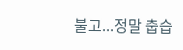불고...정말 춥습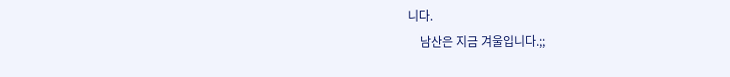니다.
    남산은 지금 겨울입니다.;;